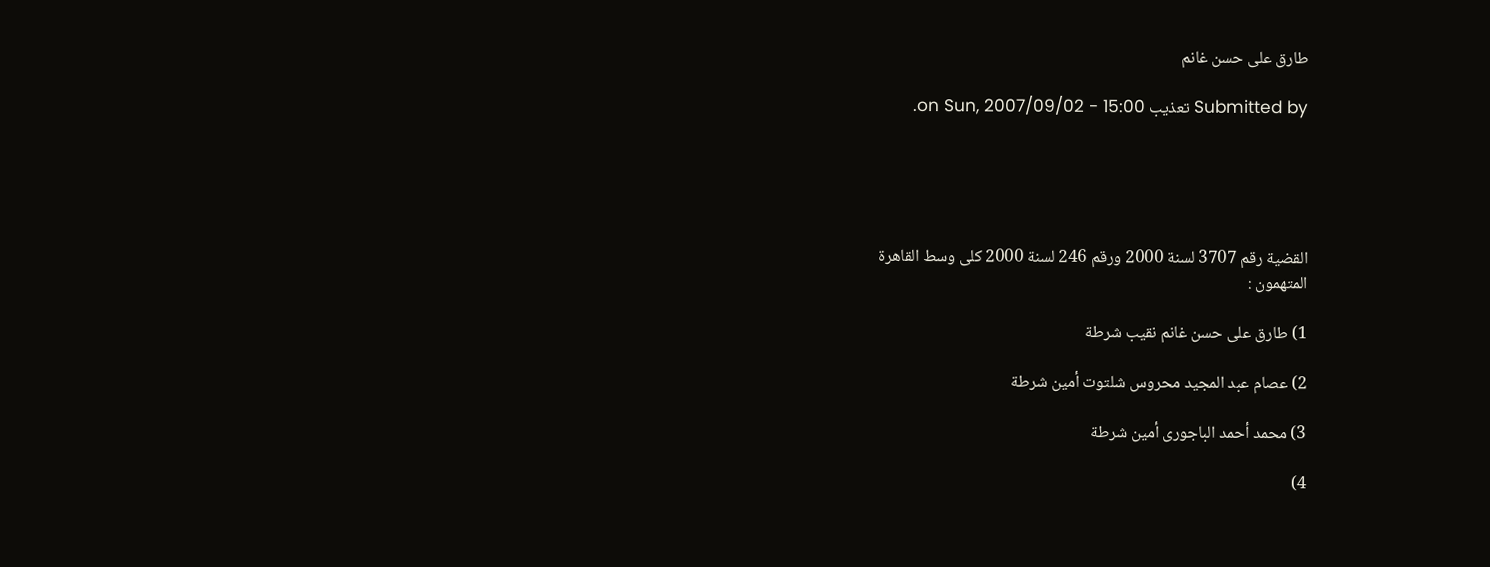طارق على حسن غانم

Submitted by تعذيب on Sun, 2007/09/02 - 15:00.





القضية رقم 3707 لسنة 2000 ورقم 246 لسنة 2000 كلى وسط القاهرة
المتهمون :

1) طارق على حسن غانم نقيب شرطة

2) عصام عبد المجيد محروس شلتوت أمين شرطة

3) محمد أحمد الباجورى أمين شرطة

4)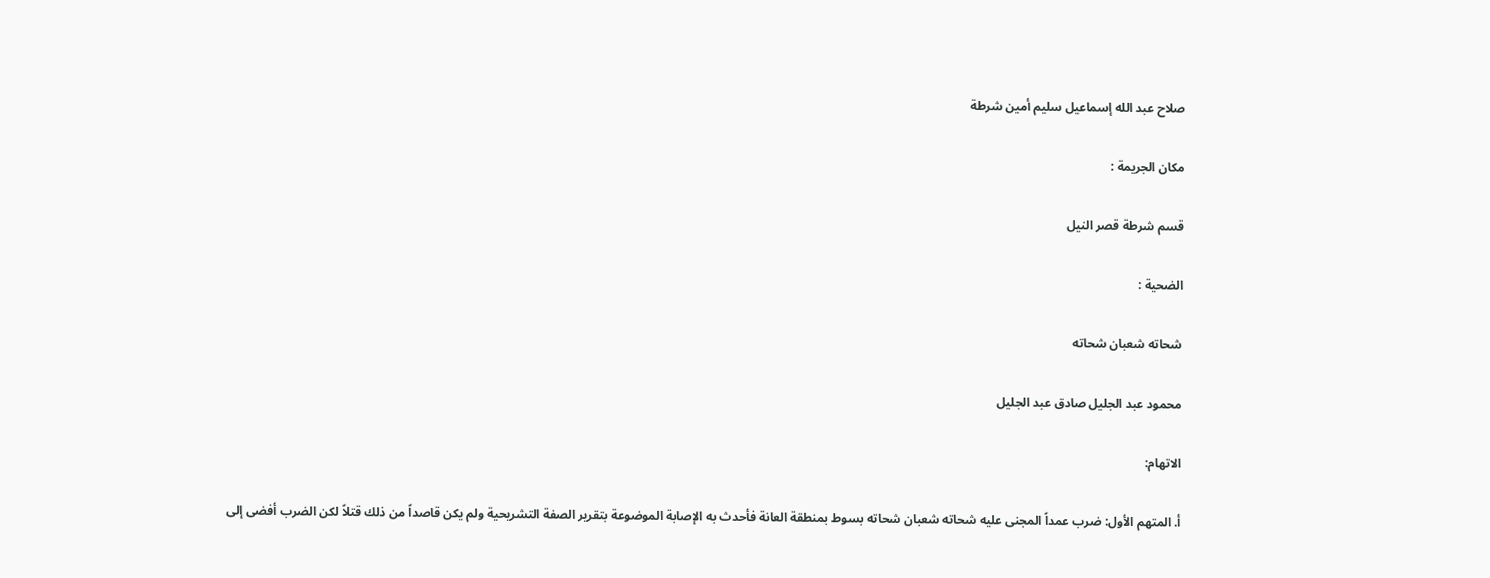صلاح عبد الله إسماعيل سليم أمين شرطة

مكان الجريمة :

قسم شرطة قصر النيل

الضحية :

شحاته شعبان شحاته

محمود عبد الجليل صادق عبد الجليل

الاتهام:

أ. المتهم الأول: ضرب عمداً المجنى عليه شحاته شعبان شحاته بسوط بمنطقة العانة فأحدث به الإصابة الموضوعة بتقرير الصفة التشريحية ولم يكن قاصداً من ذلك قتلاً لكن الضرب أفضى إلى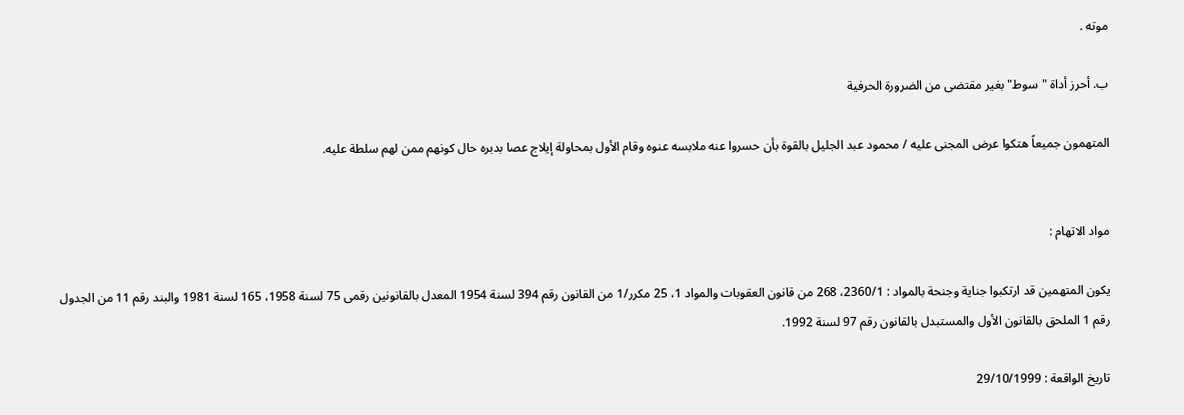موته .

ب. أحرز أداة "سوط" بغير مقتضى من الضرورة الحرفية

المتهمون جميعاً هتكوا عرض المجنى عليه / محمود عبد الجليل بالقوة بأن حسروا عنه ملابسه عنوه وقام الأول بمحاولة إيلاج عصا بدبره حال كونهم ممن لهم سلطة عليه.


مواد الاتهام :

يكون المتهمين قد ارتكبوا جناية وجنحة بالمواد : 2360/1، 268 من قانون العقوبات والمواد 1، 25 مكرر/1 من القانون رقم 394 لسنة 1954 المعدل بالقانونين رقمى 75 لسنة 1958، 165 لسنة 1981 والبند رقم 11 من الجدول رقم 1 الملحق بالقانون الأول والمستبدل بالقانون رقم 97 لسنة 1992.

تاريخ الواقعة : 29/10/1999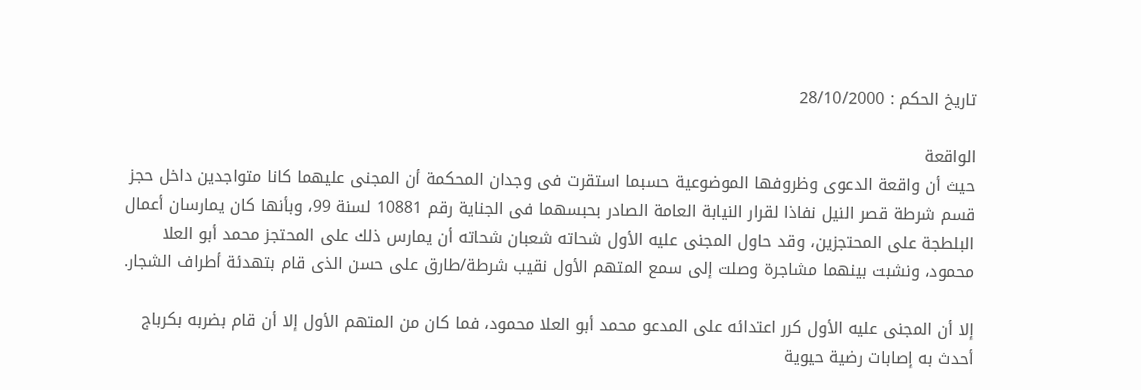تاريخ الحكم : 28/10/2000

الواقعة
حيث أن واقعة الدعوى وظروفها الموضوعية حسبما استقرت فى وجدان المحكمة أن المجنى عليهما كانا متواجدين داخل حجز قسم شرطة قصر النيل نفاذا لقرار النيابة العامة الصادر بحبسهما فى الجناية رقم 10881 لسنة 99، وبأنها كان يمارسان أعمال البلطجة على المحتجزين، وقد حاول المجنى عليه الأول شحاته شعبان شحاته أن يمارس ذلك على المحتجز محمد أبو العلا محمود، ونشبت بينهما مشاجرة وصلت إلى سمع المتهم الأول نقيب شرطة/طارق على حسن الذى قام بتهدئة أطراف الشجار.

إلا أن المجنى عليه الأول كرر اعتدائه على المدعو محمد أبو العلا محمود، فما كان من المتهم الأول إلا أن قام بضربه بكرباج أحدث به إصابات رضية حيوية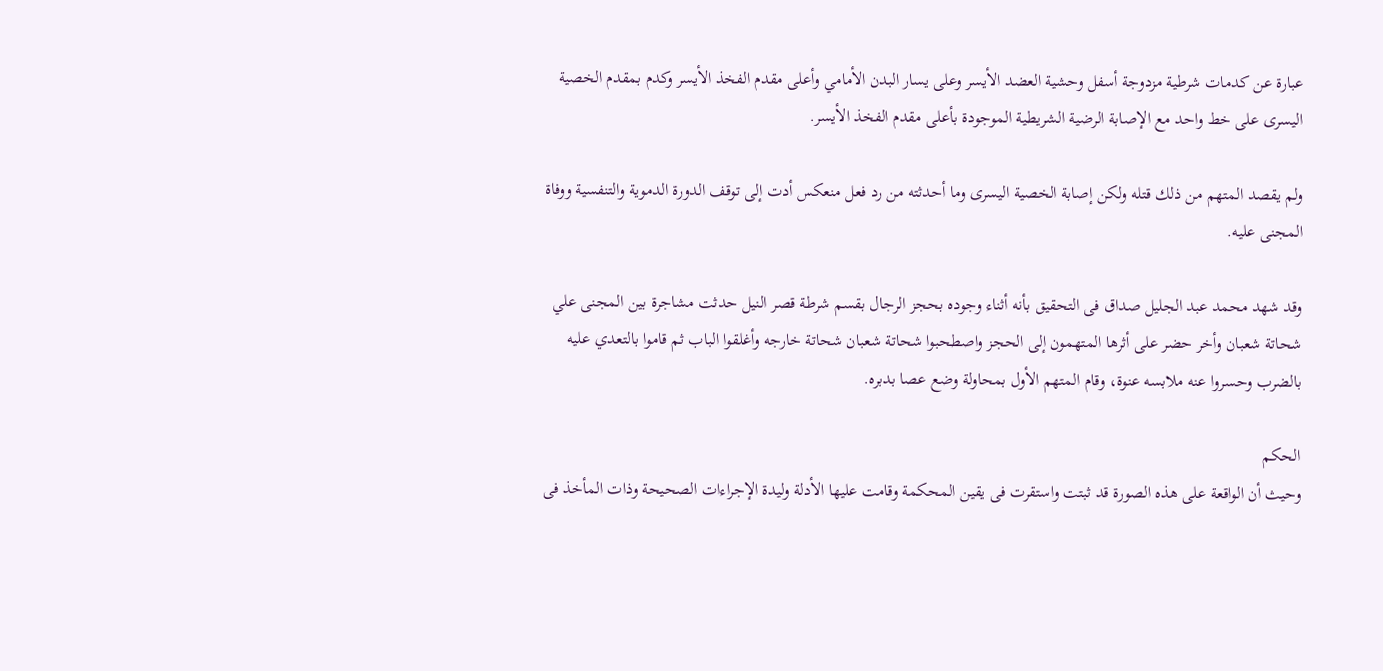عبارة عن كدمات شرطية مزدوجة أسفل وحشية العضد الأيسر وعلى يسار البدن الأمامي وأعلى مقدم الفخذ الأيسر وكدم بمقدم الخصية اليسرى على خط واحد مع الإصابة الرضية الشريطية الموجودة بأعلى مقدم الفخذ الأيسر.

ولم يقصد المتهم من ذلك قتله ولكن إصابة الخصية اليسرى وما أحدثته من رد فعل منعكس أدت إلى توقف الدورة الدموية والتنفسية ووفاة المجنى عليه.

وقد شهد محمد عبد الجليل صداق فى التحقيق بأنه أثناء وجوده بحجز الرجال بقسم شرطة قصر النيل حدثت مشاجرة بين المجنى علي شحاتة شعبان وأخر حضر على أثرها المتهمون إلى الحجز واصطحبوا شحاتة شعبان شحاتة خارجه وأغلقوا الباب ثم قاموا بالتعدي عليه بالضرب وحسروا عنه ملابسه عنوة، وقام المتهم الأول بمحاولة وضع عصا بدبره.

الحكم
وحيث أن الواقعة على هذه الصورة قد ثبتت واستقرت فى يقين المحكمة وقامت عليها الأدلة وليدة الإجراءات الصحيحة وذات المأخذ فى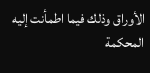الأوراق وذلك فيما اطمأنت إليه المحكمة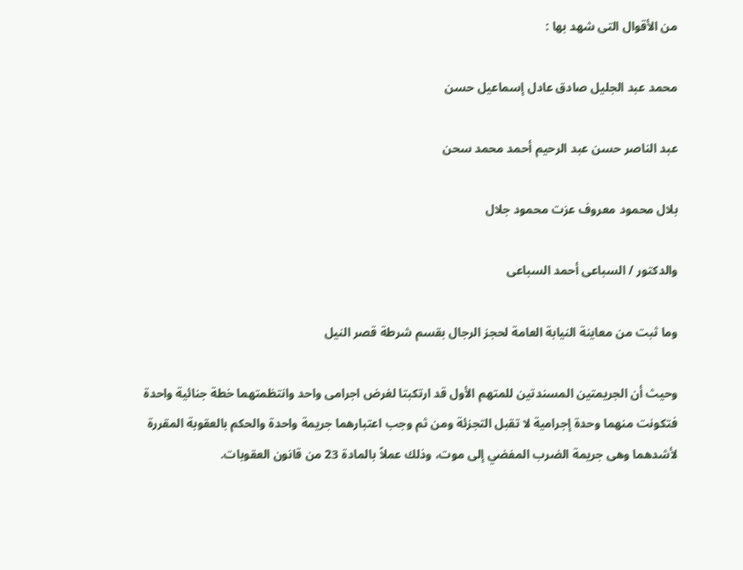من الأقوال التى شهد بها :

محمد عبد الجليل صادق عادل إسماعيل حسن

عبد الناصر حسن عبد الرحيم أحمد محمد سحن

بلال محمود معروف عزت محمود جلال

والدكتور / السباعى أحمد السباعى

وما ثبت من معاينة النيابة العامة لحجز الرجال بقسم شرطة قصر النيل

وحيث أن الجريمتين المسندتين للمتهم الأول قد ارتكبتا لغرض اجرامى واحد وانتظمتهما خطة جنائية واحدة فتكونت منهما وحدة إجرامية لا تقبل التجزئة ومن ثم وجب اعتبارهما جريمة واحدة والحكم بالعقوبة المقررة لأشدهما وهى جريمة الضرب المفضي إلى موت، وذلك عملاً بالمادة 23 من قانون العقوبات.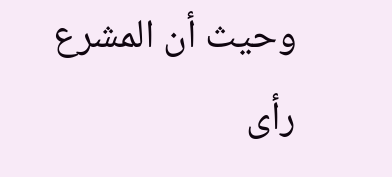وحيث أن المشرع رأى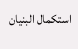استكمال البنيان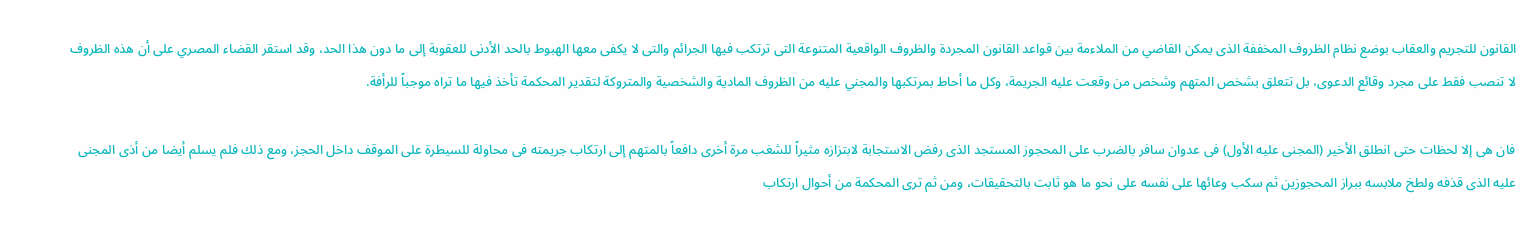القانون للتجريم والعقاب بوضع نظام الظروف المخففة الذى يمكن القاضي من الملاءمة بين قواعد القانون المجردة والظروف الواقعية المتنوعة التى ترتكب فيها الجرائم والتى لا يكفى معها الهبوط بالحد الأدنى للعقوبة إلى ما دون هذا الحد، وقد استقر القضاء المصري على أن هذه الظروف لا تنصب فقط على مجرد وقائع الدعوى، بل تتعلق بشخص المتهم وشخص من وقعت عليه الجريمة، وكل ما أحاط بمرتكبها والمجني عليه من الظروف المادية والشخصية والمتروكة لتقدير المحكمة تأخذ فيها ما تراه موجباً للرأفة.

فان هى إلا لحظات حتى انطلق الأخير (المجنى عليه الأول) فى عدوان سافر بالضرب على المحجوز المستجد الذى رفض الاستجابة لابتزازه مثيراً للشغب مرة أخرى دافعاً بالمتهم إلى ارتكاب جريمته فى محاولة للسيطرة على الموقف داخل الحجز، ومع ذلك فلم يسلم أيضا من أذى المجنى عليه الذى قذفه ولطخ ملابسه ببراز المحجوزين ثم سكب وعائها على نفسه على نحو ما هو ثابت بالتحقيقات، ومن ثم ترى المحكمة من أحوال ارتكاب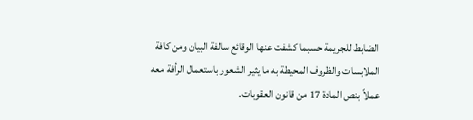الضابط للجريمة حسبما كشفت عنها الوقائع سالفة البيان ومن كافة الملابسات والظروف المحيطة به ما يثير الشعور باستعمال الرأفة معه عملاً بنص المادة 17 من قانون العقوبات.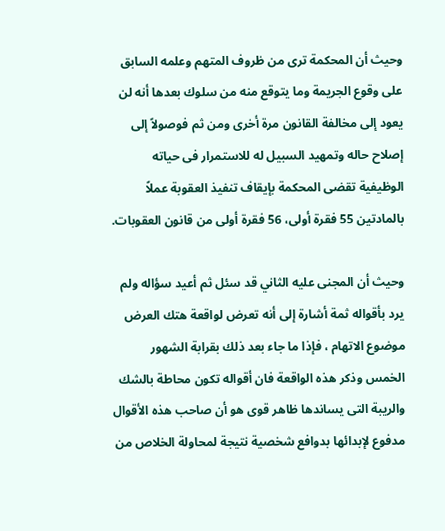وحيث أن المحكمة ترى من ظروف المتهم وعلمه السابق على وقوع الجريمة وما يتوقع منه من سلوك بعدها أنه لن يعود إلى مخالفة القانون مرة أخرى ومن ثم فوصولاً إلى إصلاح حاله وتمهيد السبيل له للاستمرار فى حياته الوظيفية تقضى المحكمة بإيقاف تنفيذ العقوبة عملاً بالمادتين 55 فقرة أولى، 56 فقرة أولى من قانون العقوبات.

وحيث أن المجنى عليه الثاني قد سئل ثم أعيد سؤاله ولم يرد بأقواله ثمة أشارة إلى أنه تعرض لواقعة هتك العرض موضوع الاتهام ، فإذا ما جاء بعد ذلك بقرابة الشهور الخمس وذكر هذه الواقعة فان أقواله تكون محاطة بالشك والريبة التى يساندها ظاهر قوى هو أن صاحب هذه الأقوال مدفوع لإبدائها بدوافع شخصية نتيجة لمحاولة الخلاص من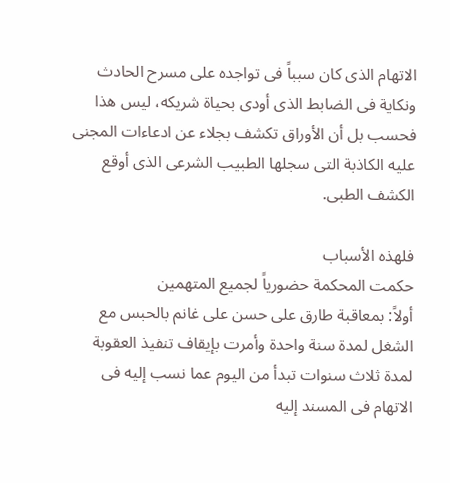الاتهام الذى كان سبباً فى تواجده على مسرح الحادث ونكاية فى الضابط الذى أودى بحياة شريكه، ليس هذا فحسب بل أن الأوراق تكشف بجلاء عن ادعاءات المجنى عليه الكاذبة التى سجلها الطبيب الشرعى الذى أوقع الكشف الطبى.

فلهذه الأسباب
حكمت المحكمة حضورياً لجميع المتهمين
أولاً: بمعاقبة طارق على حسن على غانم بالحبس مع الشغل لمدة سنة واحدة وأمرت بإيقاف تنفيذ العقوبة لمدة ثلاث سنوات تبدأ من اليوم عما نسب إليه فى الاتهام فى المسند إليه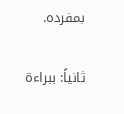بمفرده.

ثانياً: ببراءة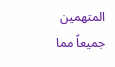المتهمين جميعاً مما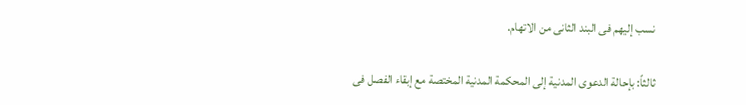نسب إليهم فى البند الثانى من الاتهام.

ثالثاً: بإحالة الدعوى المدنية إلى المحكمة المدنية المختصة مع إبقاء الفصل فى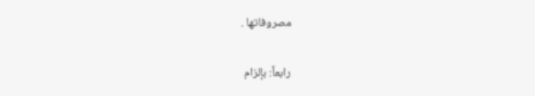مصروفاتها .

رابعاً: بإلزام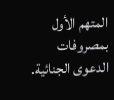المتهم الأول بمصروفات الدعوى الجنائية.